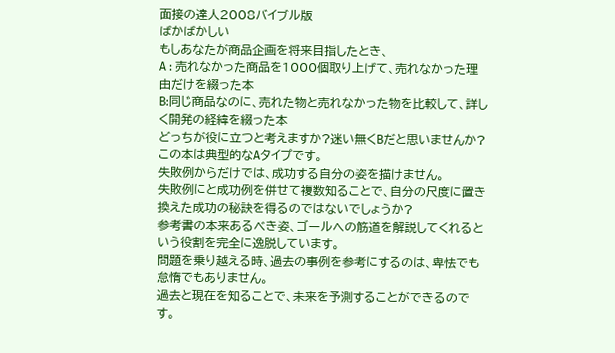面接の達人2008バイブル版
ばかばかしい
もしあなたが商品企画を将来目指したとき、
A : 売れなかった商品を1000個取り上げて、売れなかった理由だけを綴った本
B:同じ商品なのに、売れた物と売れなかった物を比較して、詳しく開発の経緯を綴った本
どっちが役に立つと考えますか?迷い無くBだと思いませんか?
この本は典型的なAタイプです。
失敗例からだけでは、成功する自分の姿を描けません。
失敗例にと成功例を併せて複数知ることで、自分の尺度に置き換えた成功の秘訣を得るのではないでしょうか?
参考書の本来あるべき姿、ゴールへの筋道を解説してくれるという役割を完全に逸脱しています。
問題を乗り越える時、過去の事例を参考にするのは、卑怯でも怠惰でもありません。
過去と現在を知ることで、未来を予測することができるのです。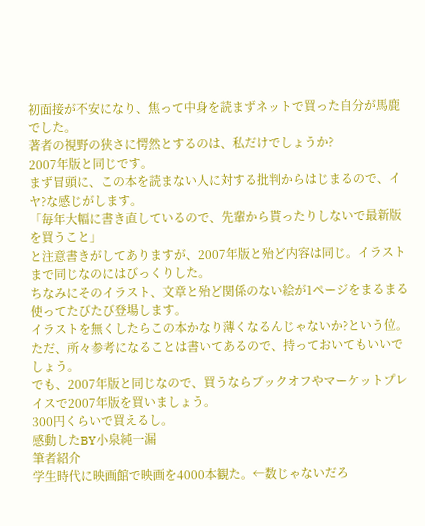初面接が不安になり、焦って中身を読まずネットで買った自分が馬鹿でした。
著者の視野の狭さに愕然とするのは、私だけでしょうか?
2007年版と同じです。
まず冒頭に、この本を読まない人に対する批判からはじまるので、イヤ?な感じがします。
「毎年大幅に書き直しているので、先輩から貰ったりしないで最新版を買うこと」
と注意書きがしてありますが、2007年版と殆ど内容は同じ。イラストまで同じなのにはびっくりした。
ちなみにそのイラスト、文章と殆ど関係のない絵が1ページをまるまる使ってたびたび登場します。
イラストを無くしたらこの本かなり薄くなるんじゃないか?という位。
ただ、所々参考になることは書いてあるので、持っておいてもいいでしょう。
でも、2007年版と同じなので、買うならブックオフやマーケットプレイスで2007年版を買いましょう。
300円くらいで買えるし。
感動したBY小泉純一漏
筆者紹介
学生時代に映画館で映画を4000本観た。←数じゃないだろ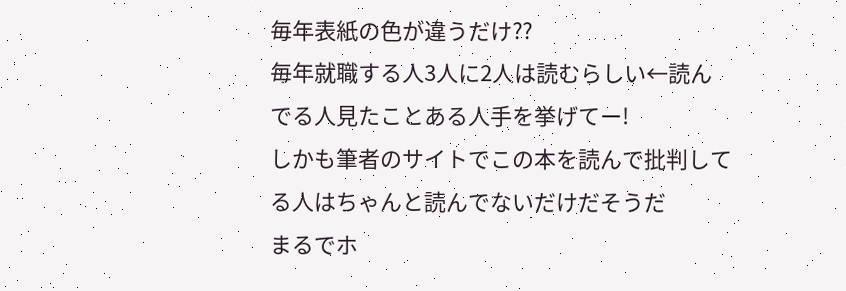毎年表紙の色が違うだけ??
毎年就職する人3人に2人は読むらしい←読んでる人見たことある人手を挙げてー!
しかも筆者のサイトでこの本を読んで批判してる人はちゃんと読んでないだけだそうだ
まるでホ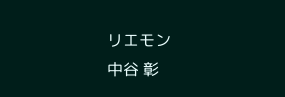リエモン
中谷 彰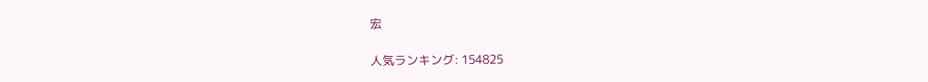宏

人気ランキング: 154825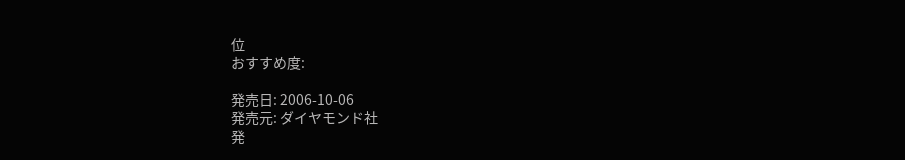位
おすすめ度:

発売日: 2006-10-06
発売元: ダイヤモンド社
発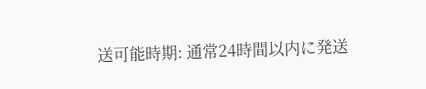送可能時期: 通常24時間以内に発送